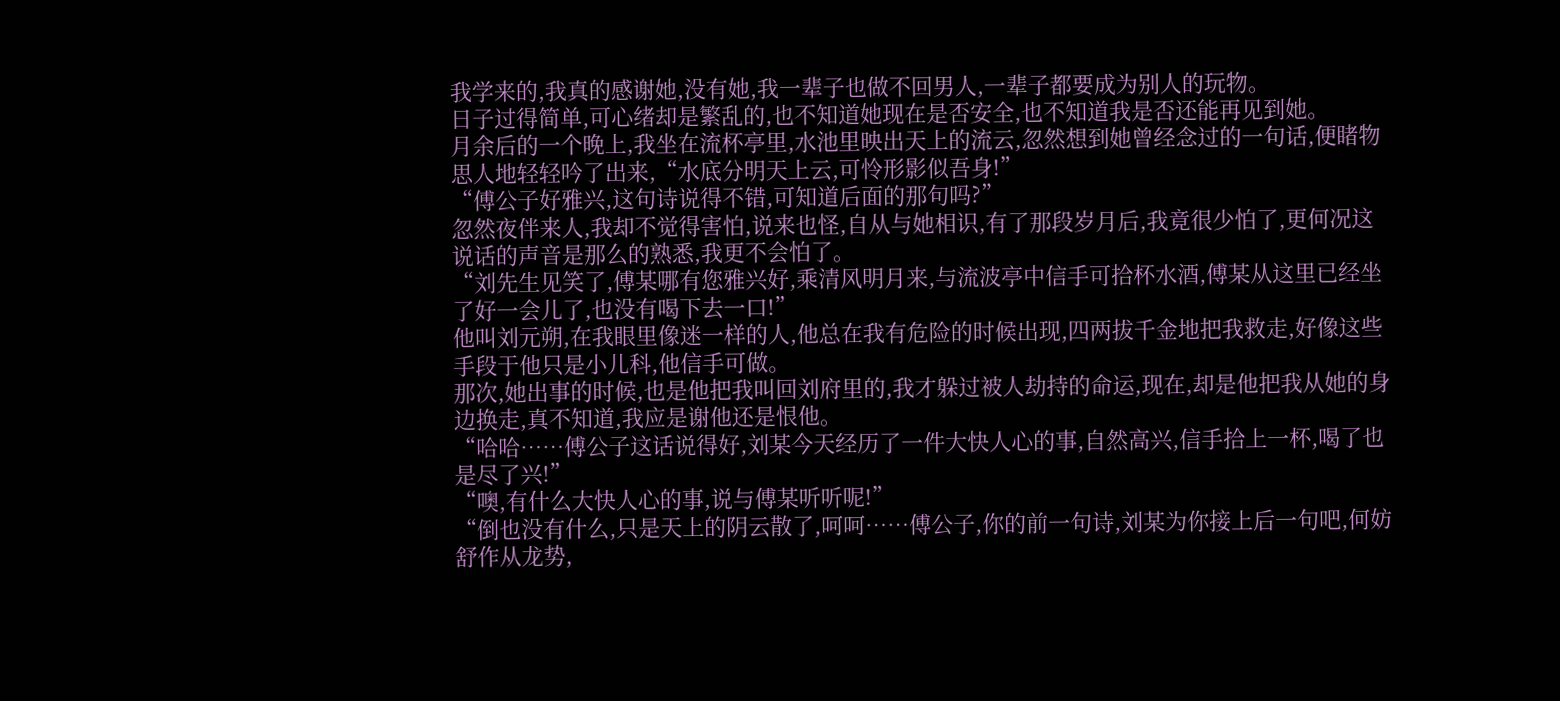我学来的,我真的感谢她,没有她,我一辈子也做不回男人,一辈子都要成为别人的玩物。
日子过得简单,可心绪却是繁乱的,也不知道她现在是否安全,也不知道我是否还能再见到她。
月余后的一个晚上,我坐在流杯亭里,水池里映出天上的流云,忽然想到她曾经念过的一句话,便睹物思人地轻轻吟了出来,“水底分明天上云,可怜形影似吾身!”
“傅公子好雅兴,这句诗说得不错,可知道后面的那句吗?”
忽然夜伴来人,我却不觉得害怕,说来也怪,自从与她相识,有了那段岁月后,我竟很少怕了,更何况这说话的声音是那么的熟悉,我更不会怕了。
“刘先生见笑了,傅某哪有您雅兴好,乘清风明月来,与流波亭中信手可拾杯水酒,傅某从这里已经坐了好一会儿了,也没有喝下去一口!”
他叫刘元朔,在我眼里像迷一样的人,他总在我有危险的时候出现,四两拔千金地把我救走,好像这些手段于他只是小儿科,他信手可做。
那次,她出事的时候,也是他把我叫回刘府里的,我才躲过被人劫持的命运,现在,却是他把我从她的身边换走,真不知道,我应是谢他还是恨他。
“哈哈……傅公子这话说得好,刘某今天经历了一件大快人心的事,自然高兴,信手拾上一杯,喝了也是尽了兴!”
“噢,有什么大快人心的事,说与傅某听听呢!”
“倒也没有什么,只是天上的阴云散了,呵呵……傅公子,你的前一句诗,刘某为你接上后一句吧,何妨舒作从龙势,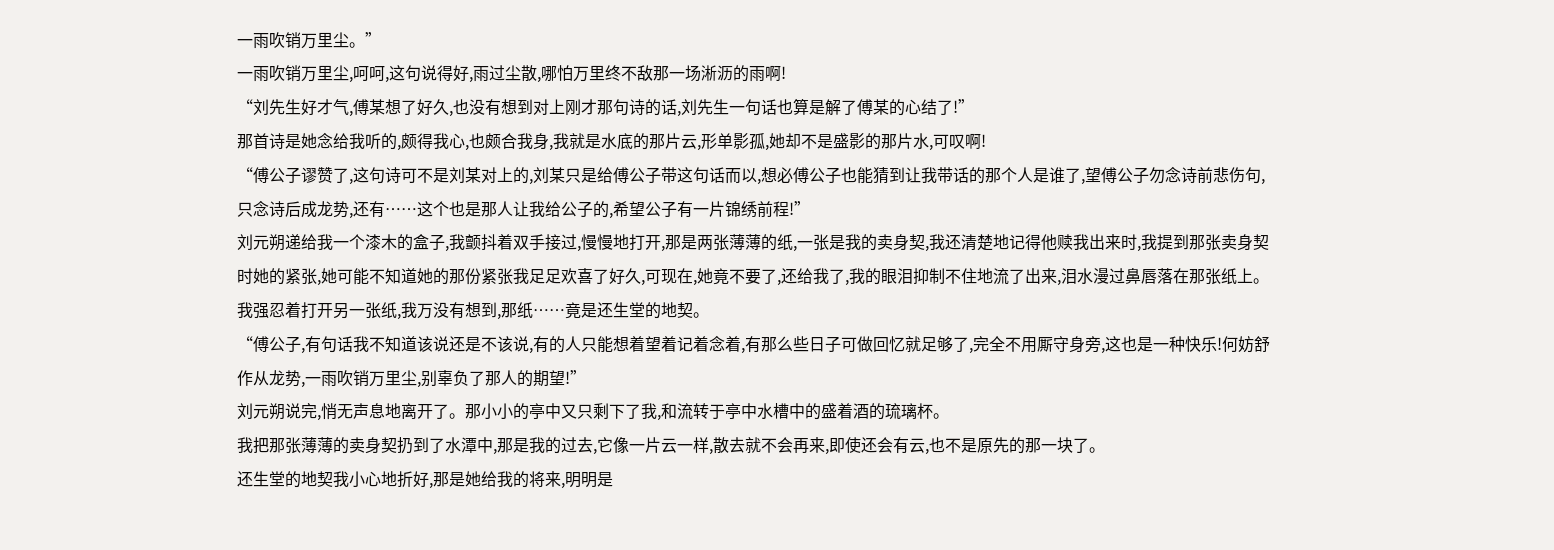一雨吹销万里尘。”
一雨吹销万里尘,呵呵,这句说得好,雨过尘散,哪怕万里终不敌那一场淅沥的雨啊!
“刘先生好才气,傅某想了好久,也没有想到对上刚才那句诗的话,刘先生一句话也算是解了傅某的心结了!”
那首诗是她念给我听的,颇得我心,也颇合我身,我就是水底的那片云,形单影孤,她却不是盛影的那片水,可叹啊!
“傅公子谬赞了,这句诗可不是刘某对上的,刘某只是给傅公子带这句话而以,想必傅公子也能猜到让我带话的那个人是谁了,望傅公子勿念诗前悲伤句,只念诗后成龙势,还有……这个也是那人让我给公子的,希望公子有一片锦绣前程!”
刘元朔递给我一个漆木的盒子,我颤抖着双手接过,慢慢地打开,那是两张薄薄的纸,一张是我的卖身契,我还清楚地记得他赎我出来时,我提到那张卖身契时她的紧张,她可能不知道她的那份紧张我足足欢喜了好久,可现在,她竟不要了,还给我了,我的眼泪抑制不住地流了出来,泪水漫过鼻唇落在那张纸上。 我强忍着打开另一张纸,我万没有想到,那纸……竟是还生堂的地契。
“傅公子,有句话我不知道该说还是不该说,有的人只能想着望着记着念着,有那么些日子可做回忆就足够了,完全不用厮守身旁,这也是一种快乐!何妨舒作从龙势,一雨吹销万里尘,别辜负了那人的期望!”
刘元朔说完,悄无声息地离开了。那小小的亭中又只剩下了我,和流转于亭中水槽中的盛着酒的琉璃杯。
我把那张薄薄的卖身契扔到了水潭中,那是我的过去,它像一片云一样,散去就不会再来,即使还会有云,也不是原先的那一块了。
还生堂的地契我小心地折好,那是她给我的将来,明明是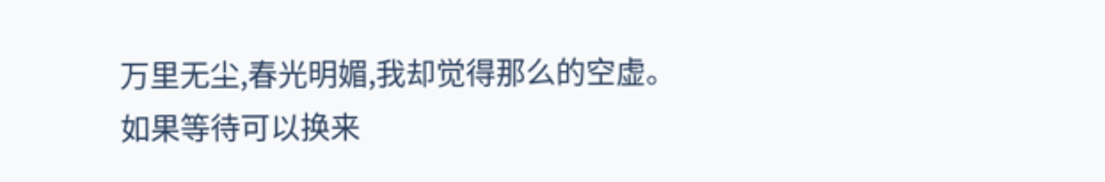万里无尘,春光明媚,我却觉得那么的空虚。
如果等待可以换来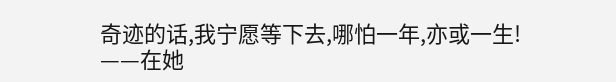奇迹的话,我宁愿等下去,哪怕一年,亦或一生!
——在她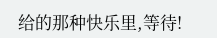给的那种快乐里,等待!